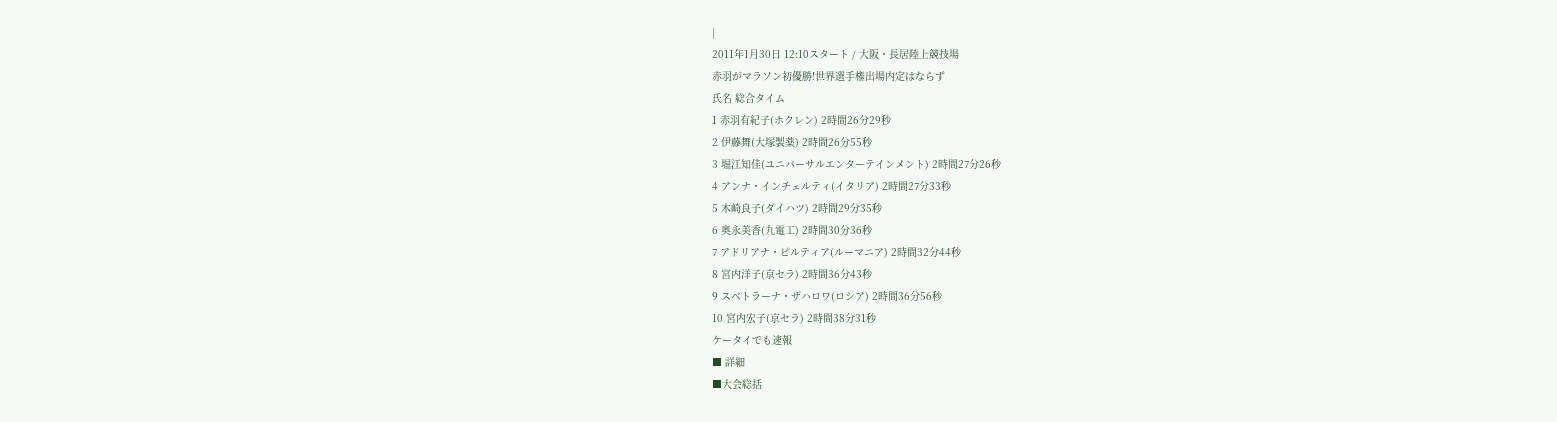|
2011年1月30日 12:10スタート / 大阪・長居陸上競技場
赤羽がマラソン初優勝!世界選手権出場内定はならず
氏名 総合タイム
1 赤羽有紀子(ホクレン) 2時間26分29秒
2 伊藤舞(大塚製薬) 2時間26分55秒
3 堀江知佳(ユニバーサルエンターテインメント) 2時間27分26秒
4 アンナ・インチェルティ(イタリア) 2時間27分33秒
5 木崎良子(ダイハツ) 2時間29分35秒
6 奥永美香(九電工) 2時間30分36秒
7 アドリアナ・ピルティア(ルーマニア) 2時間32分44秒
8 宮内洋子(京セラ) 2時間36分43秒
9 スベトラーナ・ザハロワ(ロシア) 2時間36分56秒
10 宮内宏子(京セラ) 2時間38分31秒
ケータイでも速報
■ 詳細
■大会総括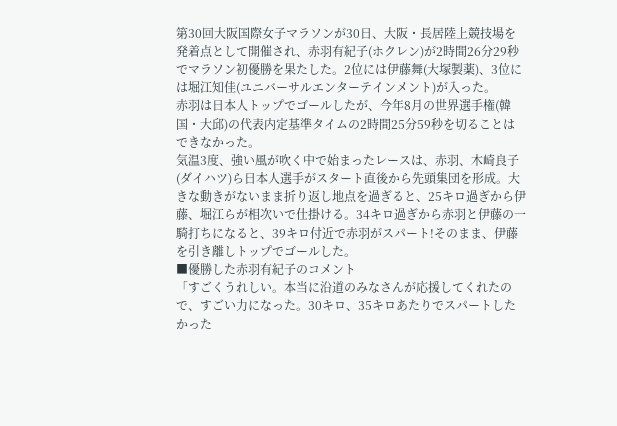第30回大阪国際女子マラソンが30日、大阪・長居陸上競技場を発着点として開催され、赤羽有紀子(ホクレン)が2時間26分29秒でマラソン初優勝を果たした。2位には伊藤舞(大塚製薬)、3位には堀江知佳(ユニバーサルエンターテインメント)が入った。
赤羽は日本人トップでゴールしたが、今年8月の世界選手権(韓国・大邱)の代表内定基準タイムの2時間25分59秒を切ることはできなかった。
気温3度、強い風が吹く中で始まったレースは、赤羽、木崎良子(ダイハツ)ら日本人選手がスタート直後から先頭集団を形成。大きな動きがないまま折り返し地点を過ぎると、25キロ過ぎから伊藤、堀江らが相次いで仕掛ける。34キロ過ぎから赤羽と伊藤の一騎打ちになると、39キロ付近で赤羽がスパート!そのまま、伊藤を引き離しトップでゴールした。
■優勝した赤羽有紀子のコメント
「すごくうれしい。本当に沿道のみなさんが応援してくれたので、すごい力になった。30キロ、35キロあたりでスパートしたかった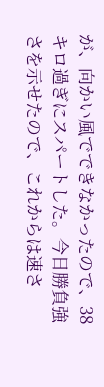が、向かい風でできなかったので、38キロ過ぎにスパートした。今日勝負強さを示せたので、これからは速さ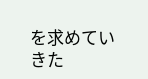を求めていきた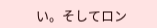い。そしてロン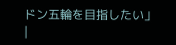ドン五輪を目指したい」
|